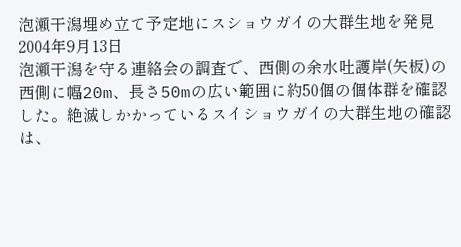泡瀬干潟埋め立て予定地にスショウガイの大群生地を発見
2004年9月13日
泡瀬干潟を守る連絡会の調査で、西側の余水吐護岸(矢板)の西側に幅20m、長さ50mの広い範囲に約50個の個体群を確認した。絶滅しかかっているスイショウガイの大群生地の確認は、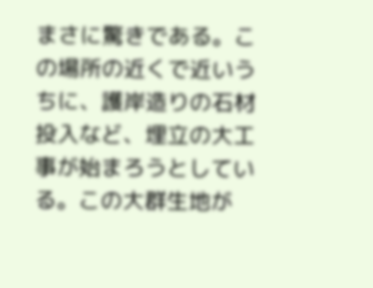まさに驚きである。この場所の近くで近いうちに、護岸造りの石材投入など、埋立の大工事が始まろうとしている。この大群生地が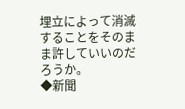埋立によって消滅することをそのまま許していいのだろうか。
◆新聞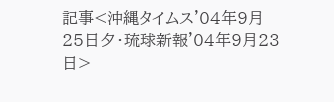記事<沖縄タイムス'04年9月25日夕・琉球新報'04年9月23日>